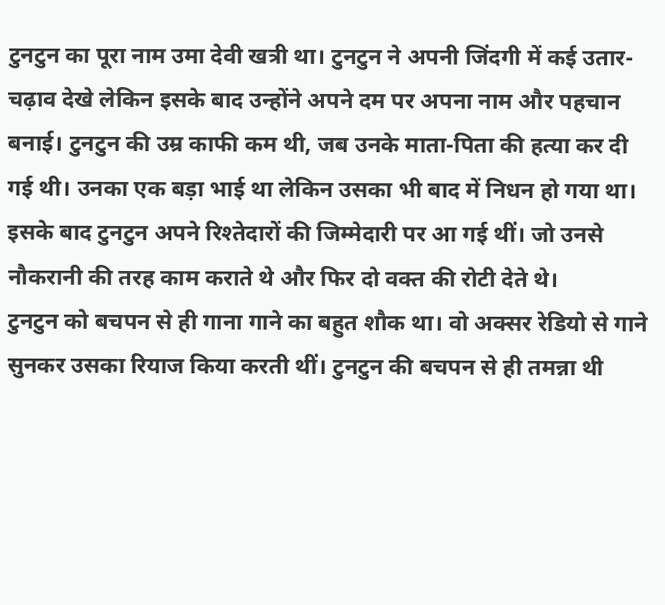टुनटुन का पूरा नाम उमा देवी खत्री था। टुनटुन ने अपनी जिंदगी में कई उतार-चढ़ाव देखे लेकिन इसके बाद उन्होंने अपने दम पर अपना नाम और पहचान बनाई। टुनटुन की उम्र काफी कम थी, जब उनके माता-पिता की हत्या कर दी गई थी। उनका एक बड़ा भाई था लेकिन उसका भी बाद में निधन हो गया था। इसके बाद टुनटुन अपने रिश्तेदारों की जिम्मेदारी पर आ गई थीं। जो उनसे नौकरानी की तरह काम कराते थे और फिर दो वक्त की रोटी देते थे।
टुनटुन को बचपन से ही गाना गाने का बहुत शौक था। वो अक्सर रेडियो से गाने सुनकर उसका रियाज किया करती थीं। टुनटुन की बचपन से ही तमन्ना थी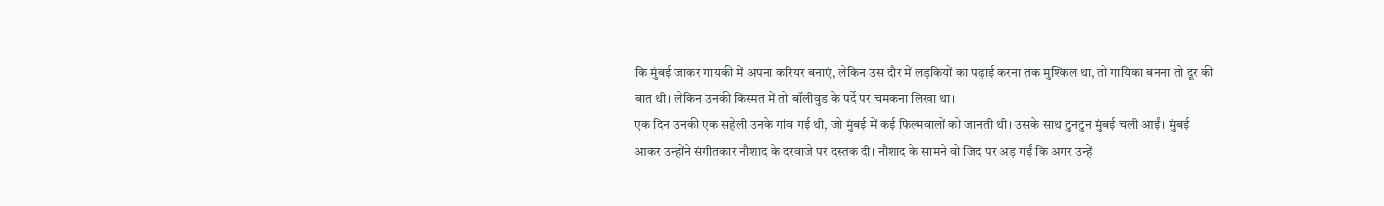कि मुंबई जाकर गायकी में अपना करियर बनाएं, लेकिन उस दौर में लड़कियों का पढ़ाई करना तक मुश्किल था, तो गायिका बनना तो दूर की बात थी। लेकिन उनकी किस्मत में तो बॉलीवुड के पर्दे पर चमकना लिखा था।
एक दिन उनकी एक सहेली उनके गांव गई थी, जो मुंबई में कई फिल्मवालों को जानती थी। उसके साथ टुनटुन मुंबई चली आईं। मुंबई आकर उन्होंने संगीतकार नौशाद के दरवाजे पर दस्तक दी। नौशाद के सामने वो जिद पर अड़ गईं कि अगर उन्हें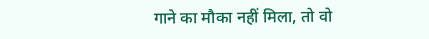गाने का मौका नहीं मिला, तो वो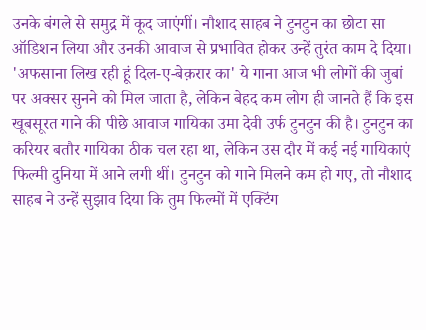उनके बंगले से समुद्र में कूद जाएंगीं। नौशाद साहब ने टुनटुन का छोटा सा ऑडिशन लिया और उनकी आवाज से प्रभावित होकर उन्हें तुरंत काम दे दिया।
'अफसाना लिख रही हूं दिल-ए-बेक़रार का' ये गाना आज भी लोगों की जुबां पर अक्सर सुनने को मिल जाता है, लेकिन बेहद कम लोग ही जानते हैं कि इस खूबसूरत गाने की पीछे आवाज गायिका उमा देवी उर्फ टुनटुन की है। टुनटुन का करियर बतौर गायिका ठीक चल रहा था, लेकिन उस दौर में कई नई गायिकाएं फिल्मी दुनिया में आने लगी थीं। टुनटुन को गाने मिलने कम हो गए, तो नौशाद साहब ने उन्हें सुझाव दिया कि तुम फिल्मों में एक्टिंग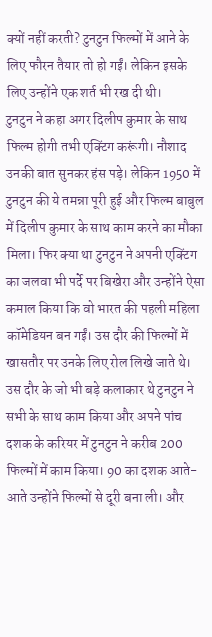क्यों नहीं करती? टुनटुन फिल्मों में आने के लिए फौरन तैयार तो हो गईं। लेकिन इसके लिए उन्होंने एक शर्त भी रख दी थी।
टुनटुन ने कहा अगर दिलीप कुमार के साथ फिल्म होगी तभी एक्टिंग करूंगी। नौशाद उनकी बात सुनकर हंस पड़े। लेकिन 1950 में टुनटुन की ये तमन्ना पूरी हुई और फिल्म बाबुल में दिलीप कुमार के साथ काम करने का मौका मिला। फिर क्या था टुनटुन ने अपनी एक्टिंग का जलवा भी पर्दे पर बिखेरा और उन्होंने ऐसा कमाल किया कि वो भारत की पहली महिला कॉमेडियन बन गईं। उस दौर की फिल्मों में खासतौर पर उनके लिए रोल लिखे जाते थे।
उस दौर के जो भी बड़े कलाकार थे टुनटुन ने सभी के साथ काम किया और अपने पांच दशक के करियर में टुनटुन ने करीब 200 फिल्मों में काम किया। 90 का दशक आते-आते उन्होंने फिल्मों से दूरी बना ली। और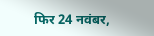फिर 24 नवंबर,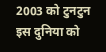2003 को टुनटुन इस दुनिया को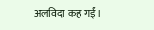अलविदा कह गईं।